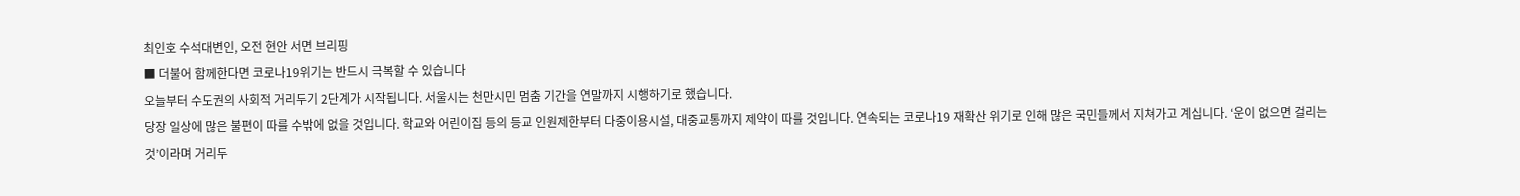최인호 수석대변인, 오전 현안 서면 브리핑
■ 더불어 함께한다면 코로나19위기는 반드시 극복할 수 있습니다
오늘부터 수도권의 사회적 거리두기 2단계가 시작됩니다. 서울시는 천만시민 멈춤 기간을 연말까지 시행하기로 했습니다.
당장 일상에 많은 불편이 따를 수밖에 없을 것입니다. 학교와 어린이집 등의 등교 인원제한부터 다중이용시설, 대중교통까지 제약이 따를 것입니다. 연속되는 코로나19 재확산 위기로 인해 많은 국민들께서 지쳐가고 계십니다. ‘운이 없으면 걸리는 것’이라며 거리두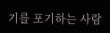기를 포기하는 사람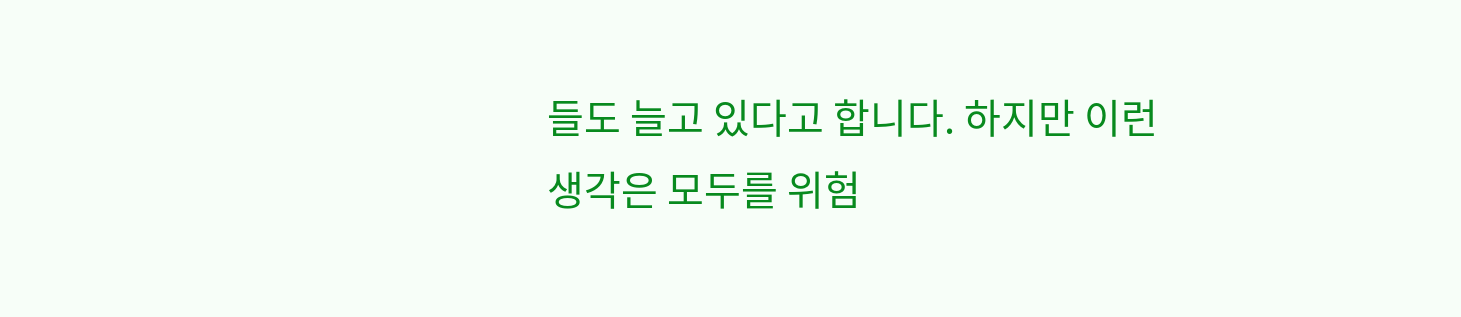들도 늘고 있다고 합니다. 하지만 이런 생각은 모두를 위험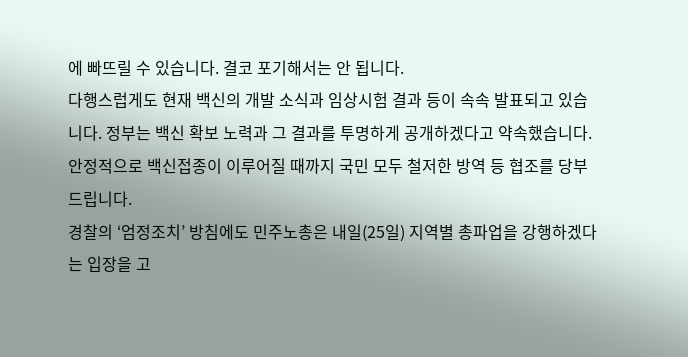에 빠뜨릴 수 있습니다. 결코 포기해서는 안 됩니다.
다행스럽게도 현재 백신의 개발 소식과 임상시험 결과 등이 속속 발표되고 있습니다. 정부는 백신 확보 노력과 그 결과를 투명하게 공개하겠다고 약속했습니다. 안정적으로 백신접종이 이루어질 때까지 국민 모두 철저한 방역 등 협조를 당부 드립니다.
경찰의 ‘엄정조치’ 방침에도 민주노총은 내일(25일) 지역별 총파업을 강행하겠다는 입장을 고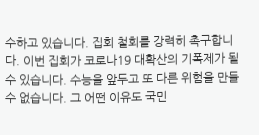수하고 있습니다. 집회 철회를 강력히 촉구합니다. 이번 집회가 코로나19 대확산의 기폭제가 될 수 있습니다. 수능을 앞두고 또 다른 위험을 만들 수 없습니다. 그 어떤 이유도 국민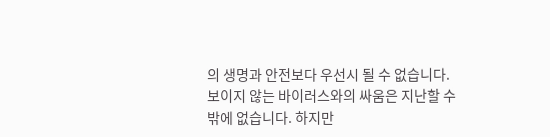의 생명과 안전보다 우선시 될 수 없습니다.
보이지 않는 바이러스와의 싸움은 지난할 수밖에 없습니다. 하지만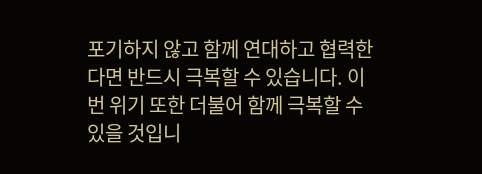포기하지 않고 함께 연대하고 협력한다면 반드시 극복할 수 있습니다. 이번 위기 또한 더불어 함께 극복할 수 있을 것입니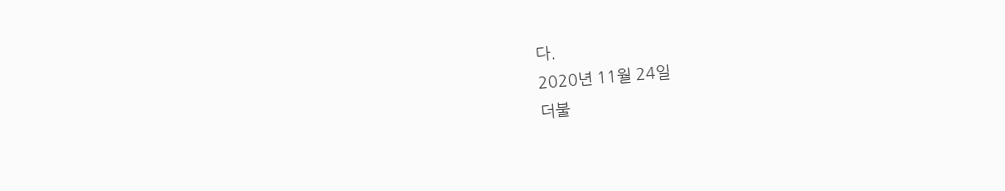다.
2020년 11월 24일
더불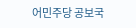어민주당 공보국